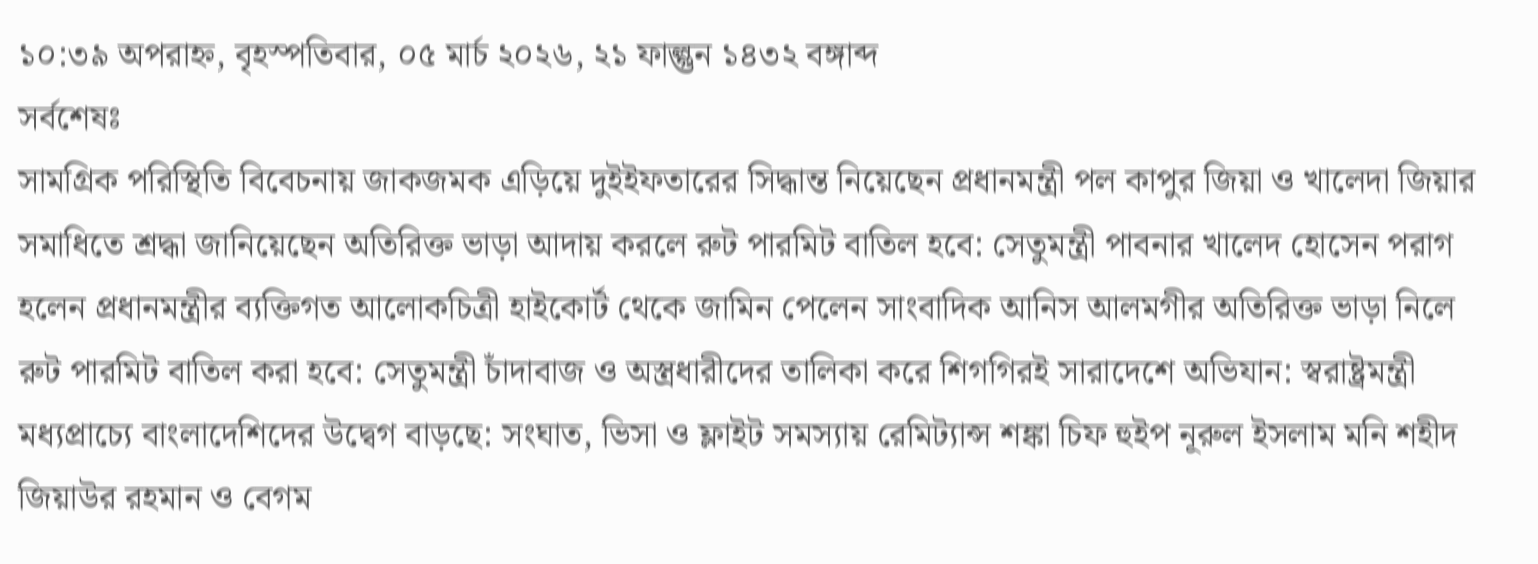১০:৩৯ অপরাহ্ন, বৃহস্পতিবার, ০৫ মার্চ ২০২৬, ২১ ফাল্গুন ১৪৩২ বঙ্গাব্দ
সর্বশেষঃ
সামগ্রিক পরিস্থিতি বিবেচনায় জাকজমক এড়িয়ে দুইইফতারের সিদ্ধান্ত নিয়েছেন প্রধানমন্ত্রী পল কাপুর জিয়া ও খালেদা জিয়ার সমাধিতে শ্রদ্ধা জানিয়েছেন অতিরিক্ত ভাড়া আদায় করলে রুট পারমিট বাতিল হবে: সেতুমন্ত্রী পাবনার খালেদ হোসেন পরাগ হলেন প্রধানমন্ত্রীর ব্যক্তিগত আলোকচিত্রী হাইকোর্ট থেকে জামিন পেলেন সাংবাদিক আনিস আলমগীর অতিরিক্ত ভাড়া নিলে রুট পারমিট বাতিল করা হবে: সেতুমন্ত্রী চাঁদাবাজ ও অস্ত্রধারীদের তালিকা করে শিগগিরই সারাদেশে অভিযান: স্বরাষ্ট্রমন্ত্রী মধ্যপ্রাচ্যে বাংলাদেশিদের উদ্বেগ বাড়ছে: সংঘাত, ভিসা ও ফ্লাইট সমস্যায় রেমিট্যান্স শঙ্কা চিফ হুইপ নূরুল ইসলাম মনি শহীদ জিয়াউর রহমান ও বেগম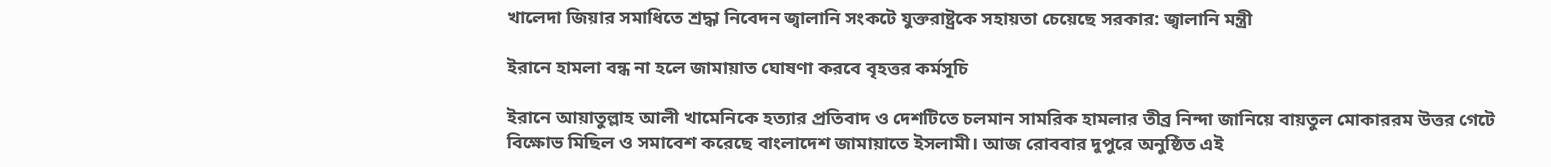খালেদা জিয়ার সমাধিতে শ্রদ্ধা নিবেদন জ্বালানি সংকটে যুক্তরাষ্ট্রকে সহায়তা চেয়েছে সরকার: জ্বালানি মন্ত্রী

ইরানে হামলা বন্ধ না হলে জামায়াত ঘোষণা করবে বৃহত্তর কর্মসূচি

ইরানে আয়াতুল্লাহ আলী খামেনিকে হত্যার প্রতিবাদ ও দেশটিতে চলমান সামরিক হামলার তীব্র নিন্দা জানিয়ে বায়তুল মোকাররম উত্তর গেটে বিক্ষোভ মিছিল ও সমাবেশ করেছে বাংলাদেশ জামায়াতে ইসলামী। আজ রোববার দুপুরে অনুষ্ঠিত এই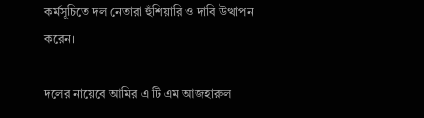কর্মসূচিতে দল নেতারা হুঁশিয়ারি ও দাবি উত্থাপন করেন।

দলের নায়েবে আমির এ টি এম আজহারুল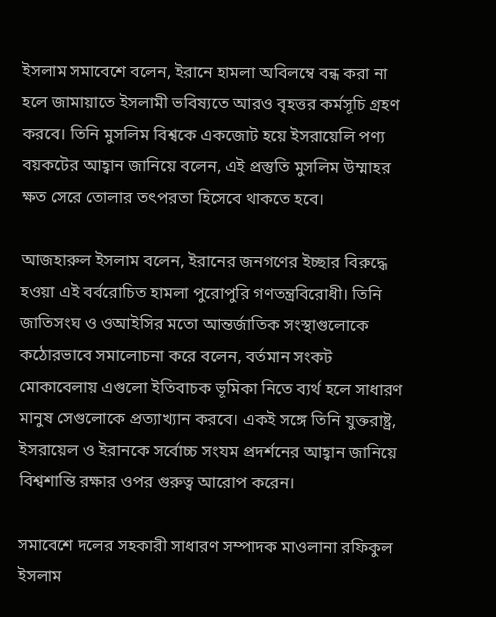ইসলাম সমাবেশে বলেন, ইরানে হামলা অবিলম্বে বন্ধ করা না হলে জামায়াতে ইসলামী ভবিষ্যতে আরও বৃহত্তর কর্মসূচি গ্রহণ করবে। তিনি মুসলিম বিশ্বকে একজোট হয়ে ইসরায়েলি পণ্য বয়কটের আহ্বান জানিয়ে বলেন, এই প্রস্তুতি মুসলিম উম্মাহর ক্ষত সেরে তোলার তৎপরতা হিসেবে থাকতে হবে।

আজহারুল ইসলাম বলেন, ইরানের জনগণের ইচ্ছার বিরুদ্ধে হওয়া এই বর্বরোচিত হামলা পুরোপুরি গণতন্ত্রবিরোধী। তিনি জাতিসংঘ ও ওআইসির মতো আন্তর্জাতিক সংস্থাগুলোকে কঠোরভাবে সমালোচনা করে বলেন, বর্তমান সংকট মোকাবেলায় এগুলো ইতিবাচক ভূমিকা নিতে ব্যর্থ হলে সাধারণ মানুষ সেগুলোকে প্রত্যাখ্যান করবে। একই সঙ্গে তিনি যুক্তরাষ্ট্র, ইসরায়েল ও ইরানকে সর্বোচ্চ সংযম প্রদর্শনের আহ্বান জানিয়ে বিশ্বশান্তি রক্ষার ওপর গুরুত্ব আরোপ করেন।

সমাবেশে দলের সহকারী সাধারণ সম্পাদক মাওলানা রফিকুল ইসলাম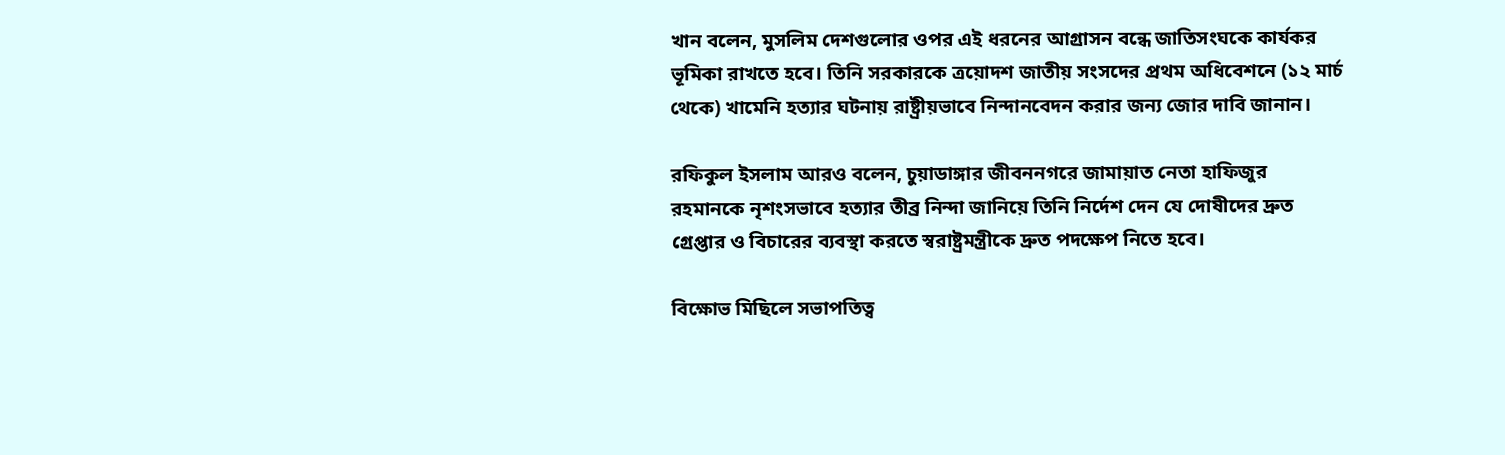খান বলেন, মুসলিম দেশগুলোর ওপর এই ধরনের আগ্রাসন বন্ধে জাতিসংঘকে কার্যকর ভূমিকা রাখতে হবে। তিনি সরকারকে ত্রয়োদশ জাতীয় সংসদের প্রথম অধিবেশনে (১২ মার্চ থেকে) খামেনি হত্যার ঘটনায় রাষ্ট্রীয়ভাবে নিন্দানবেদন করার জন্য জোর দাবি জানান।

রফিকুল ইসলাম আরও বলেন, চুয়াডাঙ্গার জীবননগরে জামায়াত নেতা হাফিজুর রহমানকে নৃশংসভাবে হত্যার তীব্র নিন্দা জানিয়ে তিনি নির্দেশ দেন যে দোষীদের দ্রুত গ্রেপ্তার ও বিচারের ব্যবস্থা করতে স্বরাষ্ট্রমন্ত্রীকে দ্রুত পদক্ষেপ নিতে হবে।

বিক্ষোভ মিছিলে সভাপতিত্ব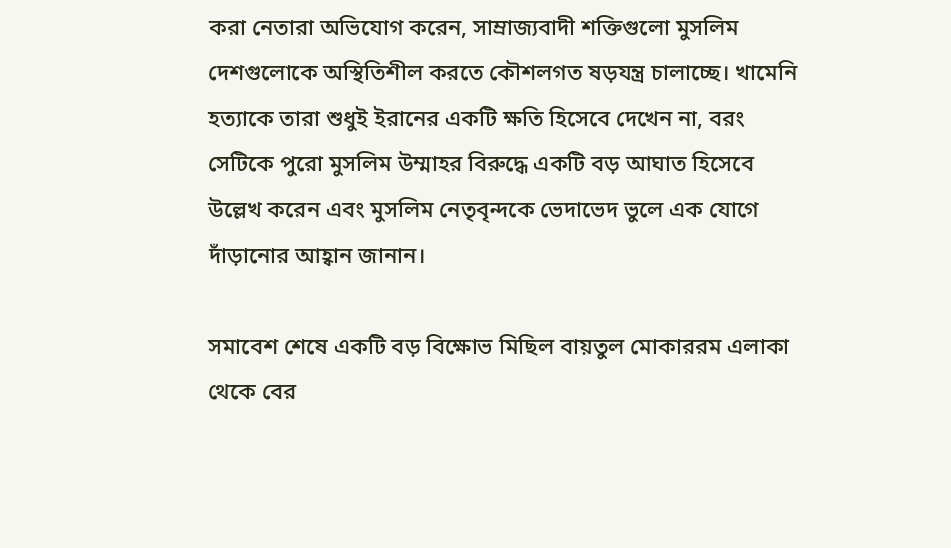করা নেতারা অভিযোগ করেন, সাম্রাজ্যবাদী শক্তিগুলো মুসলিম দেশগুলোকে অস্থিতিশীল করতে কৌশলগত ষড়যন্ত্র চালাচ্ছে। খামেনি হত্যাকে তারা শুধুই ইরানের একটি ক্ষতি হিসেবে দেখেন না, বরং সেটিকে পুরো মুসলিম উম্মাহর বিরুদ্ধে একটি বড় আঘাত হিসেবে উল্লেখ করেন এবং মুসলিম নেতৃবৃন্দকে ভেদাভেদ ভুলে এক যোগে দাঁড়ানোর আহ্বান জানান।

সমাবেশ শেষে একটি বড় বিক্ষোভ মিছিল বায়তুল মোকাররম এলাকা থেকে বের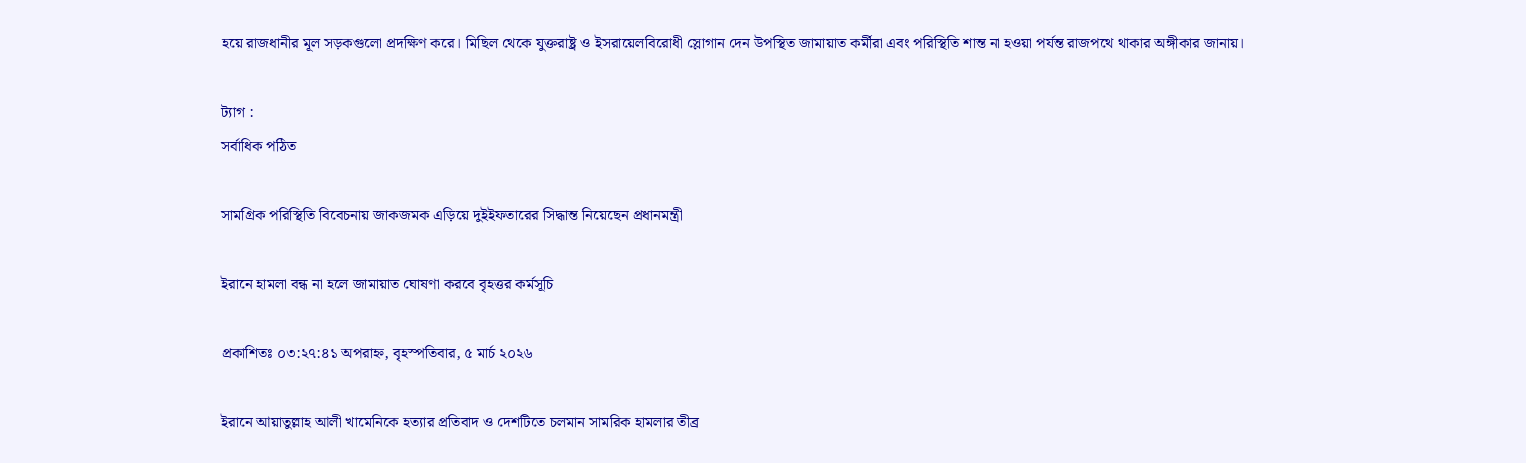হয়ে রাজধানীর মূল সড়কগুলো প্রদক্ষিণ করে। মিছিল থেকে যুক্তরাষ্ট্র ও ইসরায়েলবিরোধী স্লোগান দেন উপস্থিত জামায়াত কর্মীরা এবং পরিস্থিতি শান্ত না হওয়া পর্যন্ত রাজপথে থাকার অঙ্গীকার জানায়।

ট্যাগ :
সর্বাধিক পঠিত

সামগ্রিক পরিস্থিতি বিবেচনায় জাকজমক এড়িয়ে দুইইফতারের সিদ্ধান্ত নিয়েছেন প্রধানমন্ত্রী

ইরানে হামলা বন্ধ না হলে জামায়াত ঘোষণা করবে বৃহত্তর কর্মসূচি

প্রকাশিতঃ ০৩:২৭:৪১ অপরাহ্ন, বৃহস্পতিবার, ৫ মার্চ ২০২৬

ইরানে আয়াতুল্লাহ আলী খামেনিকে হত্যার প্রতিবাদ ও দেশটিতে চলমান সামরিক হামলার তীব্র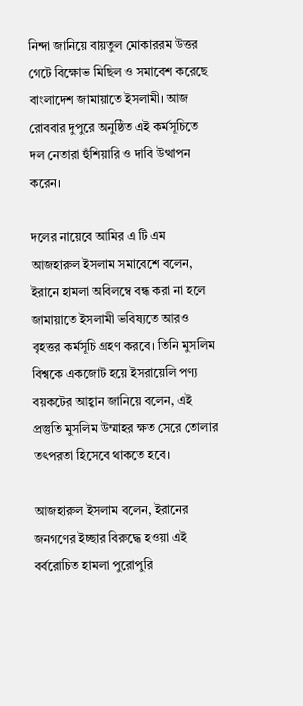নিন্দা জানিয়ে বায়তুল মোকাররম উত্তর গেটে বিক্ষোভ মিছিল ও সমাবেশ করেছে বাংলাদেশ জামায়াতে ইসলামী। আজ রোববার দুপুরে অনুষ্ঠিত এই কর্মসূচিতে দল নেতারা হুঁশিয়ারি ও দাবি উত্থাপন করেন।

দলের নায়েবে আমির এ টি এম আজহারুল ইসলাম সমাবেশে বলেন, ইরানে হামলা অবিলম্বে বন্ধ করা না হলে জামায়াতে ইসলামী ভবিষ্যতে আরও বৃহত্তর কর্মসূচি গ্রহণ করবে। তিনি মুসলিম বিশ্বকে একজোট হয়ে ইসরায়েলি পণ্য বয়কটের আহ্বান জানিয়ে বলেন, এই প্রস্তুতি মুসলিম উম্মাহর ক্ষত সেরে তোলার তৎপরতা হিসেবে থাকতে হবে।

আজহারুল ইসলাম বলেন, ইরানের জনগণের ইচ্ছার বিরুদ্ধে হওয়া এই বর্বরোচিত হামলা পুরোপুরি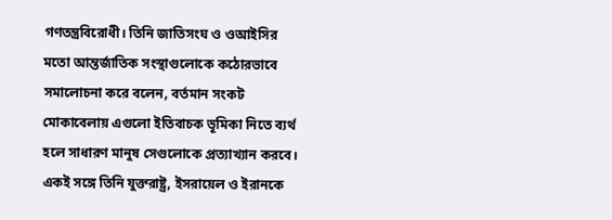গণতন্ত্রবিরোধী। তিনি জাতিসংঘ ও ওআইসির মতো আন্তর্জাতিক সংস্থাগুলোকে কঠোরভাবে সমালোচনা করে বলেন, বর্তমান সংকট মোকাবেলায় এগুলো ইতিবাচক ভূমিকা নিতে ব্যর্থ হলে সাধারণ মানুষ সেগুলোকে প্রত্যাখ্যান করবে। একই সঙ্গে তিনি যুক্তরাষ্ট্র, ইসরায়েল ও ইরানকে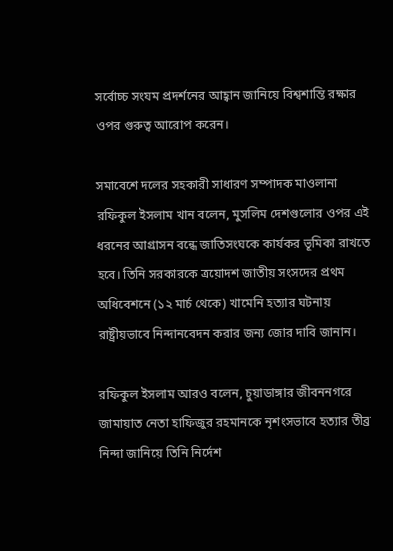সর্বোচ্চ সংযম প্রদর্শনের আহ্বান জানিয়ে বিশ্বশান্তি রক্ষার ওপর গুরুত্ব আরোপ করেন।

সমাবেশে দলের সহকারী সাধারণ সম্পাদক মাওলানা রফিকুল ইসলাম খান বলেন, মুসলিম দেশগুলোর ওপর এই ধরনের আগ্রাসন বন্ধে জাতিসংঘকে কার্যকর ভূমিকা রাখতে হবে। তিনি সরকারকে ত্রয়োদশ জাতীয় সংসদের প্রথম অধিবেশনে (১২ মার্চ থেকে) খামেনি হত্যার ঘটনায় রাষ্ট্রীয়ভাবে নিন্দানবেদন করার জন্য জোর দাবি জানান।

রফিকুল ইসলাম আরও বলেন, চুয়াডাঙ্গার জীবননগরে জামায়াত নেতা হাফিজুর রহমানকে নৃশংসভাবে হত্যার তীব্র নিন্দা জানিয়ে তিনি নির্দেশ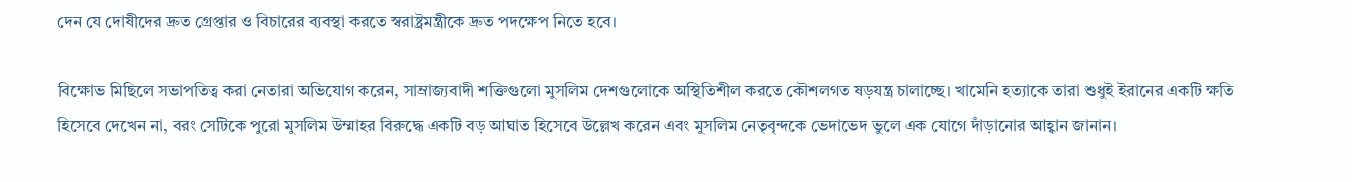দেন যে দোষীদের দ্রুত গ্রেপ্তার ও বিচারের ব্যবস্থা করতে স্বরাষ্ট্রমন্ত্রীকে দ্রুত পদক্ষেপ নিতে হবে।

বিক্ষোভ মিছিলে সভাপতিত্ব করা নেতারা অভিযোগ করেন, সাম্রাজ্যবাদী শক্তিগুলো মুসলিম দেশগুলোকে অস্থিতিশীল করতে কৌশলগত ষড়যন্ত্র চালাচ্ছে। খামেনি হত্যাকে তারা শুধুই ইরানের একটি ক্ষতি হিসেবে দেখেন না, বরং সেটিকে পুরো মুসলিম উম্মাহর বিরুদ্ধে একটি বড় আঘাত হিসেবে উল্লেখ করেন এবং মুসলিম নেতৃবৃন্দকে ভেদাভেদ ভুলে এক যোগে দাঁড়ানোর আহ্বান জানান।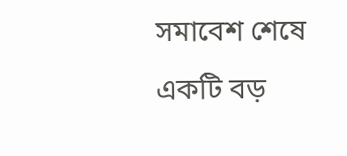সমাবেশ শেষে একটি বড়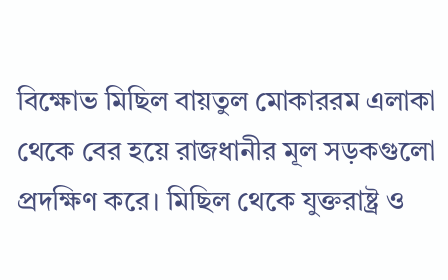বিক্ষোভ মিছিল বায়তুল মোকাররম এলাকা থেকে বের হয়ে রাজধানীর মূল সড়কগুলো প্রদক্ষিণ করে। মিছিল থেকে যুক্তরাষ্ট্র ও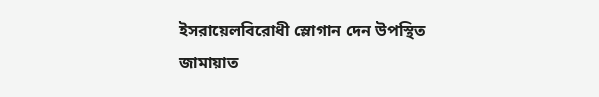ইসরায়েলবিরোধী স্লোগান দেন উপস্থিত জামায়াত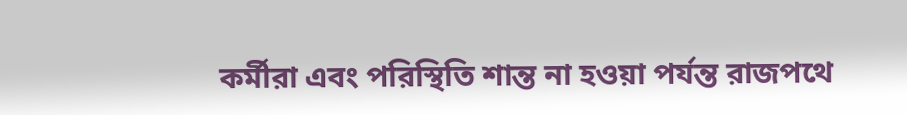কর্মীরা এবং পরিস্থিতি শান্ত না হওয়া পর্যন্ত রাজপথে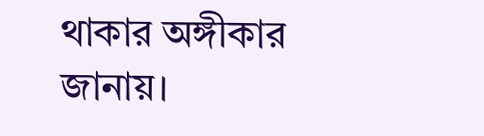থাকার অঙ্গীকার জানায়।